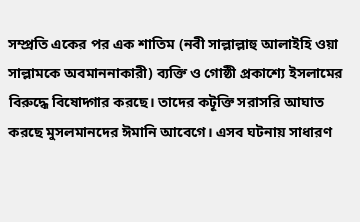সম্প্রতি একের পর এক শাতিম (নবী সাল্লাল্লাহু আলাইহি ওয়া সাল্লামকে অবমাননাকারী) ব্যক্তি ও গোষ্ঠী প্রকাশ্যে ইসলামের বিরুদ্ধে বিষোদ্গার করছে। তাদের কটূক্তি সরাসরি আঘাত করছে মুসলমানদের ঈমানি আবেগে। এসব ঘটনায় সাধারণ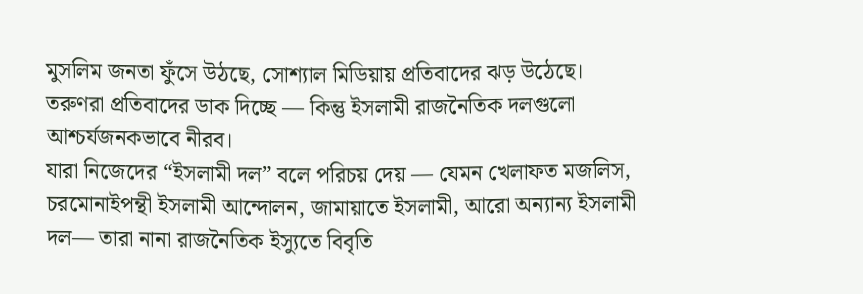মুসলিম জনতা ফুঁসে উঠছে, সোশ্যাল মিডিয়ায় প্রতিবাদের ঝড় উঠেছে। তরুণরা প্রতিবাদের ডাক দিচ্ছে — কিন্তু ইসলামী রাজনৈতিক দলগুলো আশ্চর্যজনকভাবে নীরব।
যারা নিজেদের “ইসলামী দল” বলে পরিচয় দেয় — যেমন খেলাফত মজলিস, চরমোনাইপন্থী ইসলামী আন্দোলন, জামায়াতে ইসলামী, আরো অন্যান্য ইসলামী দল— তারা নানা রাজনৈতিক ইস্যুতে বিবৃতি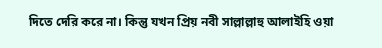দিতে দেরি করে না। কিন্তু যখন প্রিয় নবী সাল্লাল্লাহু আলাইহি ওয়া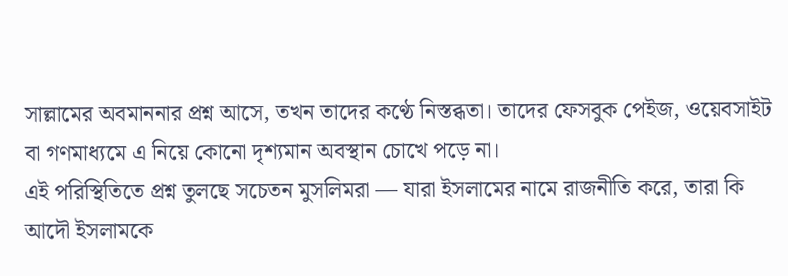সাল্লামের অবমাননার প্রশ্ন আসে, তখন তাদের কণ্ঠে নিস্তব্ধতা। তাদের ফেসবুক পেইজ, ওয়েবসাইট বা গণমাধ্যমে এ নিয়ে কোনো দৃশ্যমান অবস্থান চোখে পড়ে না।
এই পরিস্থিতিতে প্রশ্ন তুলছে সচেতন মুসলিমরা — যারা ইসলামের নামে রাজনীতি করে, তারা কি আদৌ ইসলামকে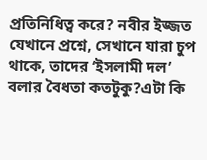প্রতিনিধিত্ব করে? নবীর ইজ্জত যেখানে প্রশ্নে, সেখানে যারা চুপ থাকে, তাদের ‘ইসলামী দল’ বলার বৈধতা কতটুকু?এটা কি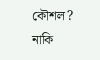কৌশল? নাকি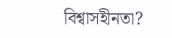বিশ্বাসহীনতা?